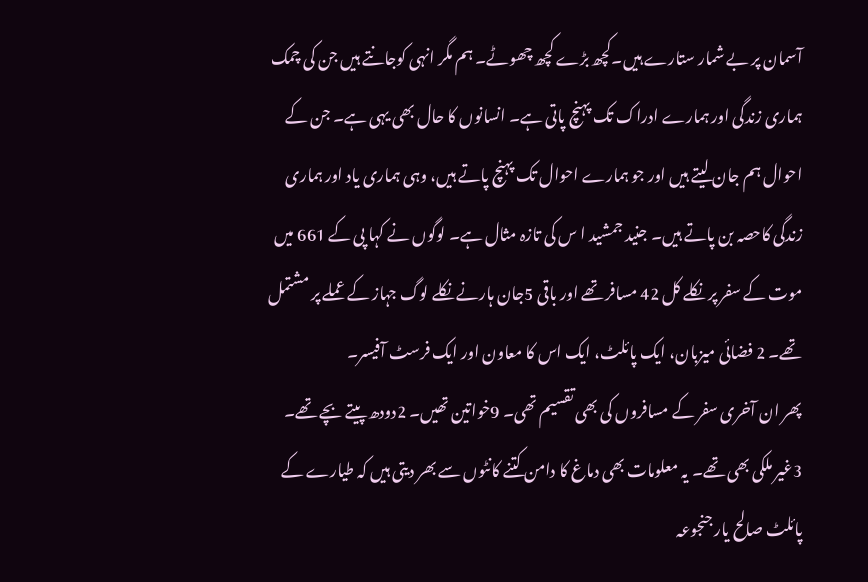آسمان پر بے شمار ستارے ہیں۔کچھ بڑے کچھ چھوٹے۔ ہم مگر انہی کوجانتے ہیں جن کی چمک ہماری زندگی اور ہمارے ادراک تک پہنچ پاتی ہے۔ انسانوں کا حال بھی یہی ہے۔ جن کے احوال ہم جان لیتے ہیں اور جو ہمارے احوال تک پہنچ پاتے ہیں، وہی ہماری یاد اور ہماری زندگی کاحصہ بن پاتے ہیں۔ جنید جمشید ا س کی تازہ مثال ہے۔ لوگوں نے کہا پی کے 661 میں موت کے سفر پر نکلے کل 42 مسافر تھے اور باقی 5جان ہارنے نکلے لوگ جہاز کے عملے پر مشتمل تھے۔ 2 فضائی میزبان، ایک پائلٹ، ایک اس کا معاون اور ایک فرسٹ آفیسر۔
پھر ان آخری سفر کے مسافروں کی بھی تقسیم تھی۔ 9خواتین تھیں۔ 2دودھ پیتے بچے تھے۔ 3غیر ملکی بھی تھے۔ یہ معلومات بھی دماغ کا دامن کتنے کانٹوں سے بھر دیتی ہیں کہ طیارے کے پائلٹ صالح یار جنجوعہ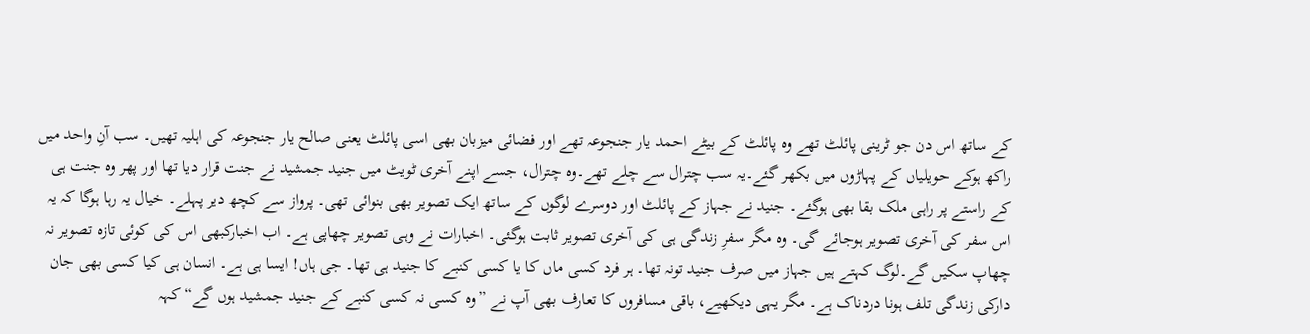کے ساتھ اس دن جو ٹرینی پائلٹ تھے وہ پائلٹ کے بیٹے احمد یار جنجوعہ تھے اور فضائی میزبان بھی اسی پائلٹ یعنی صالح یار جنجوعہ کی اہلیہ تھیں۔ سب آنِ واحد میں راکھ ہوکے حویلیاں کے پہاڑوں میں بکھر گئے۔یہ سب چترال سے چلے تھے۔وہ چترال، جسے اپنے آخری ٹویٹ میں جنید جمشید نے جنت قرار دیا تھا اور پھر وہ جنت ہی کے راستے پر راہی ملک بقا بھی ہوگئے۔ جنید نے جہاز کے پائلٹ اور دوسرے لوگوں کے ساتھ ایک تصویر بھی بنوائی تھی۔ پرواز سے کچھ دیر پہلے۔ خیال یہ رہا ہوگا کہ یہ اس سفر کی آخری تصویر ہوجائے گی۔ وہ مگر سفرِ زندگی ہی کی آخری تصویر ثابت ہوگئی۔ اخبارات نے وہی تصویر چھاپی ہے۔ اب اخبارکبھی اس کی کوئی تازہ تصویر نہ چھاپ سکیں گے۔لوگ کہتے ہیں جہاز میں صرف جنید تونہ تھا۔ ہر فرد کسی ماں کا یا کسی کنبے کا جنید ہی تھا۔ جی ہاں! ایسا ہی ہے۔ انسان ہی کیا کسی بھی جان دارکی زندگی تلف ہونا دردناک ہے۔ مگر یہی دیکھیے، باقی مسافروں کا تعارف بھی آپ نے ”وہ کسی نہ کسی کنبے کے جنید جمشید ہوں گے“ کہہ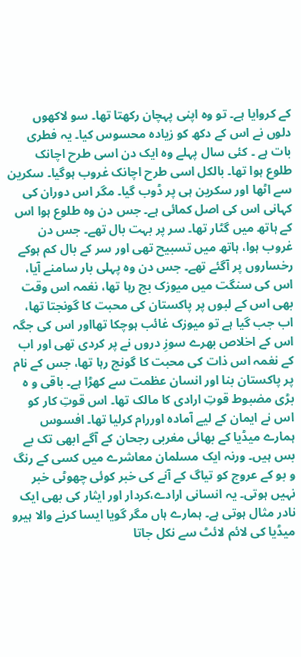کے کروایا ہے۔ تو وہ اپنی پہچان رکھتا تھا۔ سو لاکھوں دلوں نے اس کے دکھ کو زیادہ محسوس کیا۔ یہ فطری بات ہے ۔ کئی سال پہلے وہ ایک دن اسی طرح اچانک طلوع ہوا تھا۔ بالکل اسی طرح اچانک غروب ہوگیا۔ سکرین سے اٹھا اور سکرین ہی پر ڈوب گیا۔ مگر اس دوران کی کہانی اس کی اصل کمائی ہے۔ جس دن وہ طلوع ہوا اس کے ہاتھ میں گٹار تھا۔ سر پر بہت بال تھے۔ جس دن غروب ہوا، ہاتھ میں تسبیح تھی اور سر کے بال کم ہوکے رخساروں پر آگئے تھے۔ جس دن وہ پہلی بار سامنے آیا، اس کی سنگت میں میوزک بج رہا تھا، نغمہ اس وقت بھی اس کے لبوں پر پاکستان کی محبت کا گونجتا تھا، اب جب گیا ہے تو میوزک غائب ہوچکا تھااور اس کی جگہ اس کے اخلاص بھرے سوزِ دروں نے پر کردی تھی اور اب کے نغمہ اس ذات کی محبت کا گونج رہا تھا، جس کے نام پر پاکستان بنا اور انسان عظمت سے کھڑا ہے۔ باقی و ہ بڑی مضبوط قوتِ ارادی کا مالک تھا۔ اس قوتِ کار کو اس نے ایمان کے لیے آمادہ اوررام کرلیا تھا۔ افسوس ہمارے میڈیا کے بھائی مغربی رجحان کے آگے ابھی تک بے بس ہیں۔ ورنہ ایک مسلمان معاشرے میں کسی کے رنگ و بو کے عروج کو تیاگ کے آنے کی خبر کوئی چھوٹی خبر نہیں ہوتی۔ یہ انسانی ارادے،کردار اور ایثار کی بھی ایک نادر مثال ہوتی ہے۔ ہمارے ہاں مگر گویا ایسا کرنے والا ہیرو میڈیا کی لائم لائٹ سے نکل جاتا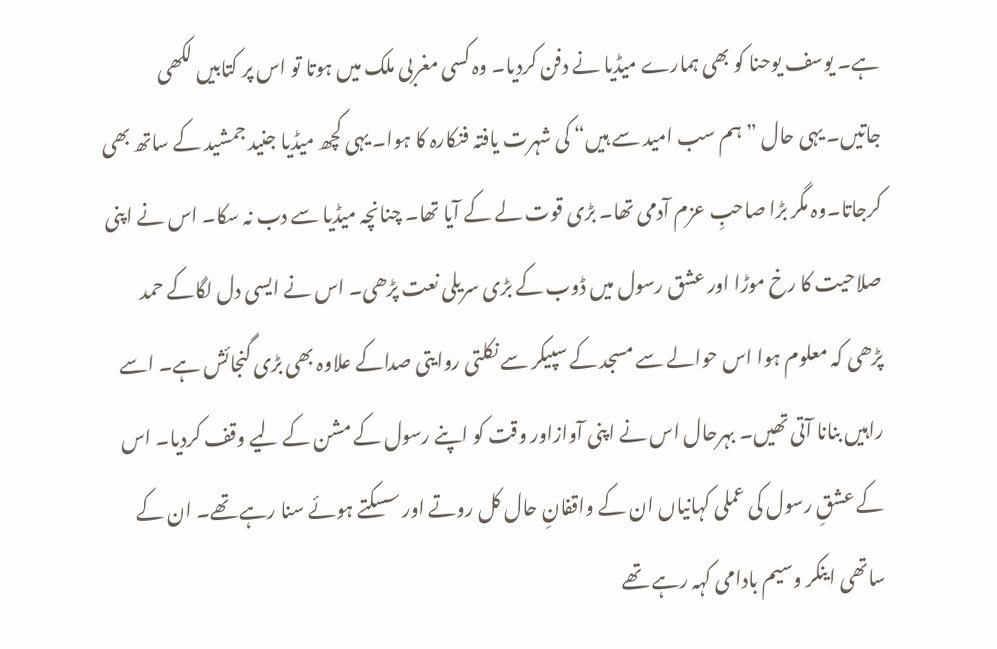ہے۔ یوسف یوحنا کو بھی ہمارے میڈیا نے دفن کردیا۔ وہ کسی مغربی ملک میں ہوتا تو اس پر کتابیں لکھی جاتیں۔ یہی حال ”ہم سب امید سے ہیں“ کی شہرت یافتہ فنکارہ کا ہوا۔ یہی کچھ میڈیا جنید جمشید کے ساتھ بھی کرجاتا۔وہ مگر بڑا صاحبِ عزم آدمی تھا۔ بڑی قوت لے کے آیا تھا۔ چنانچہ میڈیا سے دب نہ سکا۔ اس نے اپنی صلاحیت کا رخ موڑا اور عشق رسول میں ڈوب کے بڑی سریلی نعت پڑھی۔ اس نے ایسی دل لگاکے حمد پڑھی کہ معلوم ہوا اس حوالے سے مسجد کے سپیکر سے نکلتی روایتی صداکے علاوہ بھی بڑی گنجائش ہے۔ اسے راہیں بنانا آتی تھیں۔ بہرحال اس نے اپنی آوازاور وقت کو اپنے رسول کے مشن کے لیے وقف کردیا۔ اس کے عشقِ رسول کی عملی کہانیاں ان کے واقفانِ حال کل روتے اور سسکتے ہوئے سنا رہے تھے۔ ان کے ساتھی اینکر وسیم بادامی کہہ رہے تھے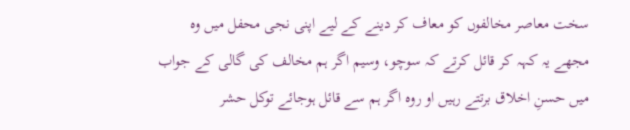سخت معاصر مخالفوں کو معاف کر دینے کے لیے اپنی نجی محفل میں وہ مجھے یہ کہہ کر قائل کرتے کہ سوچو، وسیم اگر ہم مخالف کی گالی کے جواب میں حسنِ اخلاق برتتے رہیں او روہ اگر ہم سے قائل ہوجائے توکل حشر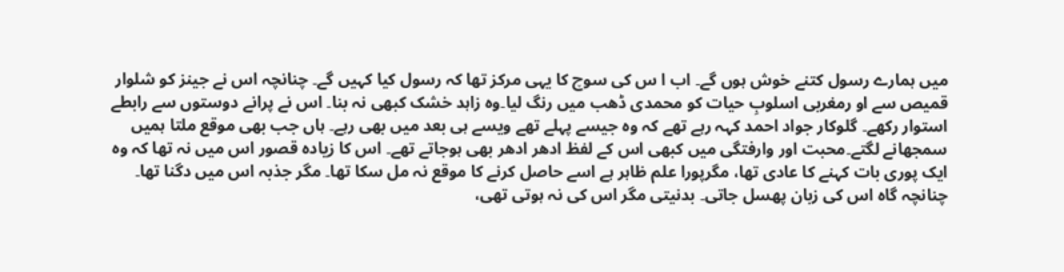میں ہمارے رسول کتنے خوش ہوں گے۔ اب ا س کی سوچ کا یہی مرکز تھا کہ رسول کیا کہیں گے۔ چنانچہ اس نے جینز کو شلوار قمیص سے او رمغربی اسلوبِ حیات کو محمدی ڈھب میں رنگ لیا۔وہ زاہد خشک کبھی نہ بنا۔ اس نے پرانے دوستوں سے رابطے استوار رکھے۔ گلوکار جواد احمد کہہ رہے تھے کہ وہ جیسے پہلے تھے ویسے ہی بعد میں بھی رہے۔ ہاں جب بھی موقع ملتا ہمیں سمجھانے لگتے۔محبت اور وارفتگی میں کبھی اس کے لفظ ادھر ادھر بھی ہوجاتے تھے۔ اس کا زیادہ قصور اس میں نہ تھا کہ وہ ایک پوری بات کہنے کا عادی تھا، مگرپورا علم ظاہر ہے اسے حاصل کرنے کا موقع نہ مل سکا تھا۔ مگر جذبہ اس میں دگنا تھا۔ چنانچہ گاہ اس کی زبان پھسل جاتی۔ بدنیتی مگر اس کی نہ ہوتی تھی،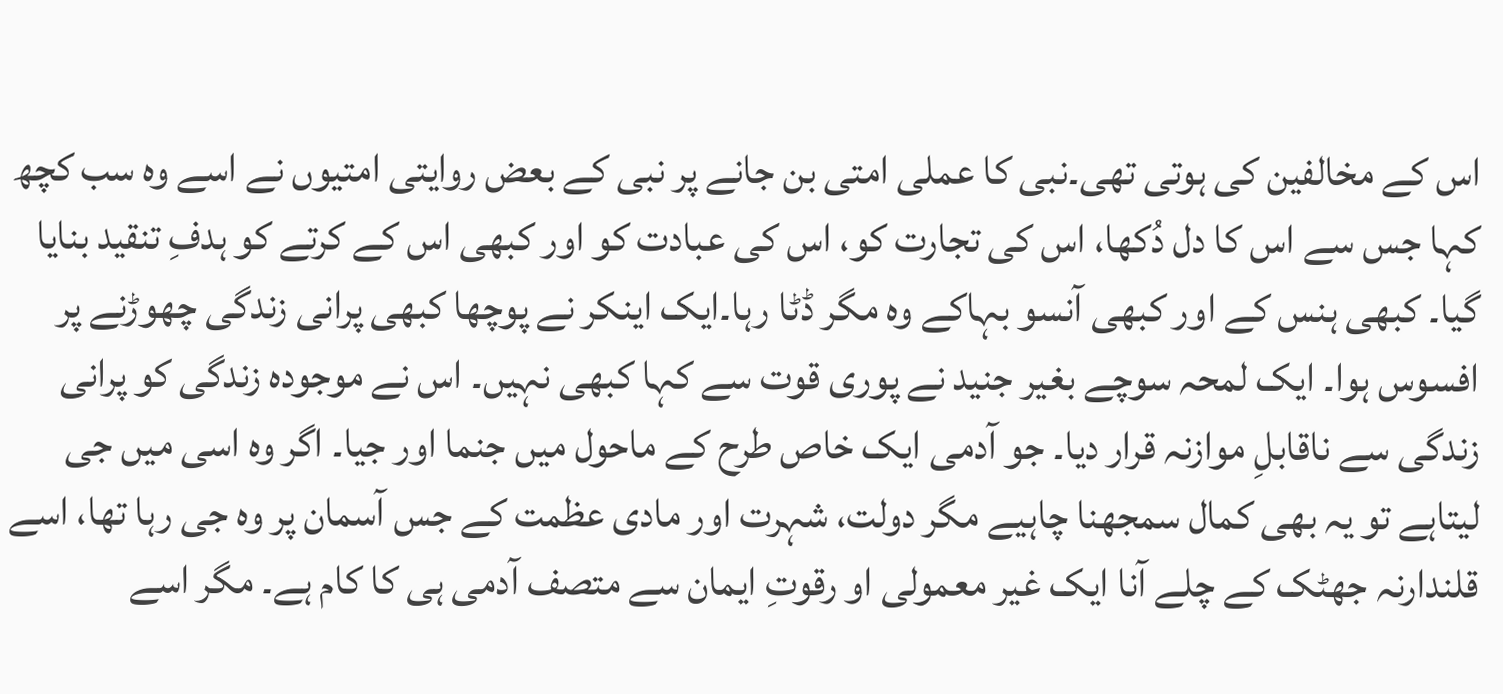اس کے مخالفین کی ہوتی تھی۔نبی کا عملی امتی بن جانے پر نبی کے بعض روایتی امتیوں نے اسے وہ سب کچھ کہا جس سے اس کا دل دُکھا، اس کی تجارت کو، اس کی عبادت کو اور کبھی اس کے کرتے کو ہدفِ تنقید بنایا گیا۔ کبھی ہنس کے اور کبھی آنسو بہاکے وہ مگر ڈٹا رہا۔ایک اینکر نے پوچھا کبھی پرانی زندگی چھوڑنے پر افسوس ہوا۔ ایک لمحہ سوچے بغیر جنید نے پوری قوت سے کہا کبھی نہیں۔ اس نے موجودہ زندگی کو پرانی زندگی سے ناقابلِ موازنہ قرار دیا۔ جو آدمی ایک خاص طرح کے ماحول میں جنما اور جیا۔ اگر وہ اسی میں جی لیتاہے تو یہ بھی کمال سمجھنا چاہیے مگر دولت، شہرت اور مادی عظمت کے جس آسمان پر وہ جی رہا تھا، اسے قلندارنہ جھٹک کے چلے آنا ایک غیر معمولی او رقوتِ ایمان سے متصف آدمی ہی کا کام ہے۔ مگر اسے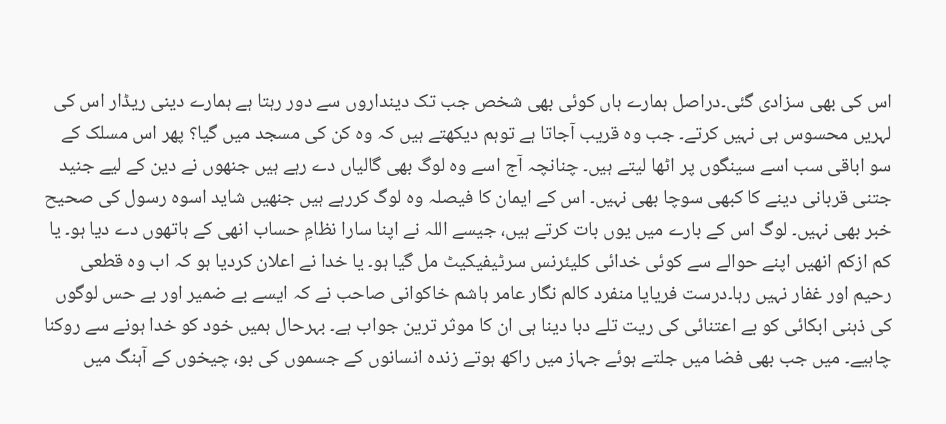اس کی بھی سزادی گئی۔دراصل ہمارے ہاں کوئی بھی شخص جب تک دینداروں سے دور رہتا ہے ہمارے دینی ریڈار اس کی لہریں محسوس ہی نہیں کرتے۔ جب وہ قریب آجاتا ہے توہم دیکھتے ہیں کہ وہ کن کی مسجد میں گیا؟ پھر اس مسلک کے سو اباقی سب اسے سینگوں پر اٹھا لیتے ہیں۔ چنانچہ آج اسے وہ لوگ بھی گالیاں دے رہے ہیں جنھوں نے دین کے لیے جنید جتنی قربانی دینے کا کبھی سوچا بھی نہیں۔ اس کے ایمان کا فیصلہ وہ لوگ کررہے ہیں جنھیں شاید اسوہ رسول کی صحیح خبر بھی نہیں۔ لوگ اس کے بارے میں یوں بات کرتے ہیں، جیسے اللہ نے اپنا سارا نظامِ حساب انھی کے ہاتھوں دے دیا ہو۔ یا کم ازکم انھیں اپنے حوالے سے کوئی خدائی کلیئرنس سرٹیفیکیٹ مل گیا ہو۔ یا خدا نے اعلان کردیا ہو کہ اب وہ قطعی رحیم اور غفار نہیں رہا۔درست فریایا منفرد کالم نگار عامر ہاشم خاکوانی صاحب نے کہ ایسے بے ضمیر اور بے حس لوگوں کی ذہنی ابکائی کو بے اعتنائی کی ریت تلے دبا دینا ہی ان کا موثر ترین جواب ہے۔ بہرحال ہمیں خود کو خدا ہونے سے روکنا چاہیے۔ میں جب بھی فضا میں جلتے ہوئے جہاز میں راکھ ہوتے زندہ انسانوں کے جسموں کی بو، چیخوں کے آہنگ میں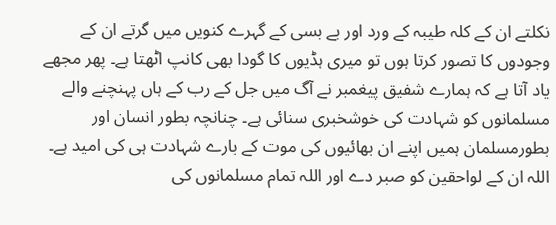نکلتے ان کے کلہ طیبہ کے ورد اور بے بسی کے گہرے کنویں میں گرتے ان کے وجودوں کا تصور کرتا ہوں تو میری ہڈیوں کا گودا بھی کانپ اٹھتا ہے۔ پھر مجھے یاد آتا ہے کہ ہمارے شفیق پیغمبر نے آگ میں جل کے رب کے ہاں پہنچنے والے مسلمانوں کو شہادت کی خوشخبری سنائی ہے۔ چنانچہ بطور انسان اور بطورمسلمان ہمیں اپنے ان بھائیوں کی موت کے بارے شہادت ہی کی امید ہے۔ اللہ ان کے لواحقین کو صبر دے اور اللہ تمام مسلمانوں کی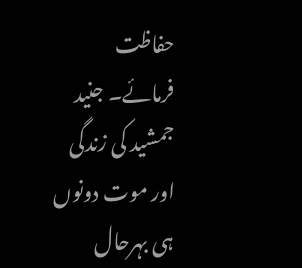حفاظت فرمائے۔ جنید جمشید کی زندگی اور موت دونوں ہی بہرحال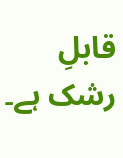قابلِ رشک ہے۔